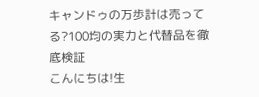キャンドゥの万歩計は売ってる?100均の実力と代替品を徹底検証
こんにちは!生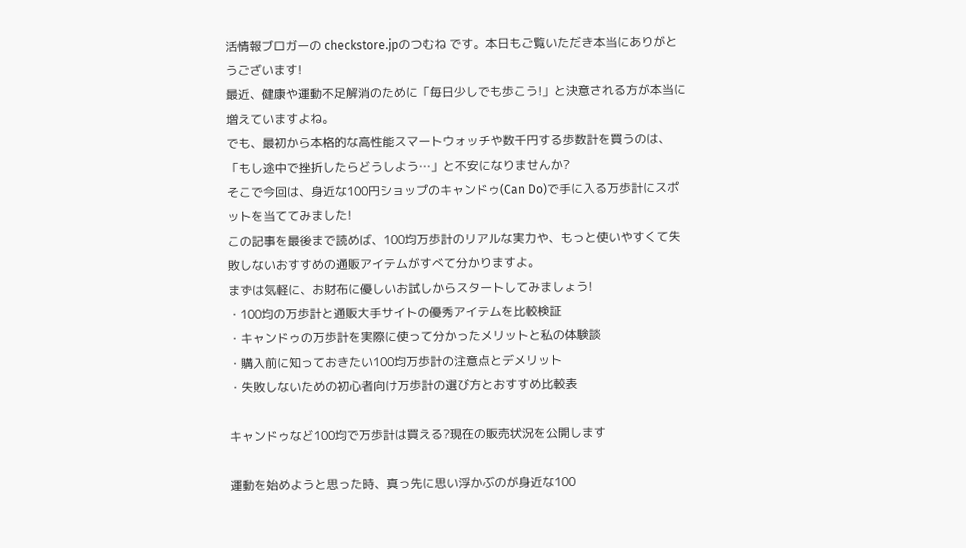活情報ブロガーの checkstore.jpのつむね です。本日もご覧いただき本当にありがとうございます!
最近、健康や運動不足解消のために「毎日少しでも歩こう!」と決意される方が本当に増えていますよね。
でも、最初から本格的な高性能スマートウォッチや数千円する歩数計を買うのは、「もし途中で挫折したらどうしよう…」と不安になりませんか?
そこで今回は、身近な100円ショップのキャンドゥ(Can Do)で手に入る万歩計にスポットを当ててみました!
この記事を最後まで読めば、100均万歩計のリアルな実力や、もっと使いやすくて失敗しないおすすめの通販アイテムがすべて分かりますよ。
まずは気軽に、お財布に優しいお試しからスタートしてみましょう!
・100均の万歩計と通販大手サイトの優秀アイテムを比較検証
・キャンドゥの万歩計を実際に使って分かったメリットと私の体験談
・購入前に知っておきたい100均万歩計の注意点とデメリット
・失敗しないための初心者向け万歩計の選び方とおすすめ比較表

キャンドゥなど100均で万歩計は買える?現在の販売状況を公開します

運動を始めようと思った時、真っ先に思い浮かぶのが身近な100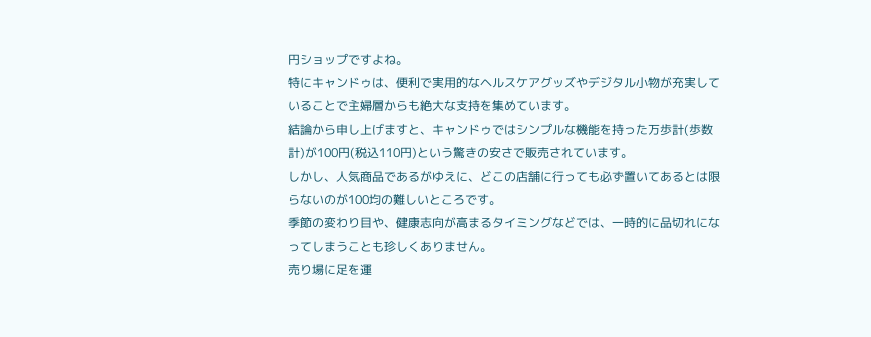円ショップですよね。
特にキャンドゥは、便利で実用的なヘルスケアグッズやデジタル小物が充実していることで主婦層からも絶大な支持を集めています。
結論から申し上げますと、キャンドゥではシンプルな機能を持った万歩計(歩数計)が100円(税込110円)という驚きの安さで販売されています。
しかし、人気商品であるがゆえに、どこの店舗に行っても必ず置いてあるとは限らないのが100均の難しいところです。
季節の変わり目や、健康志向が高まるタイミングなどでは、一時的に品切れになってしまうことも珍しくありません。
売り場に足を運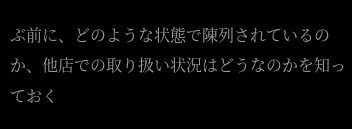ぶ前に、どのような状態で陳列されているのか、他店での取り扱い状況はどうなのかを知っておく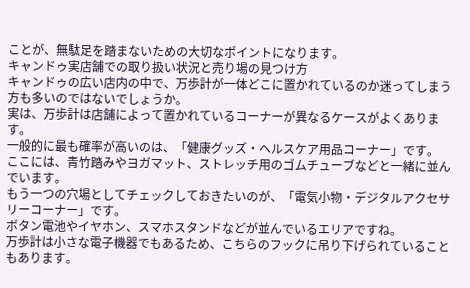ことが、無駄足を踏まないための大切なポイントになります。
キャンドゥ実店舗での取り扱い状況と売り場の見つけ方
キャンドゥの広い店内の中で、万歩計が一体どこに置かれているのか迷ってしまう方も多いのではないでしょうか。
実は、万歩計は店舗によって置かれているコーナーが異なるケースがよくあります。
一般的に最も確率が高いのは、「健康グッズ・ヘルスケア用品コーナー」です。
ここには、青竹踏みやヨガマット、ストレッチ用のゴムチューブなどと一緒に並んでいます。
もう一つの穴場としてチェックしておきたいのが、「電気小物・デジタルアクセサリーコーナー」です。
ボタン電池やイヤホン、スマホスタンドなどが並んでいるエリアですね。
万歩計は小さな電子機器でもあるため、こちらのフックに吊り下げられていることもあります。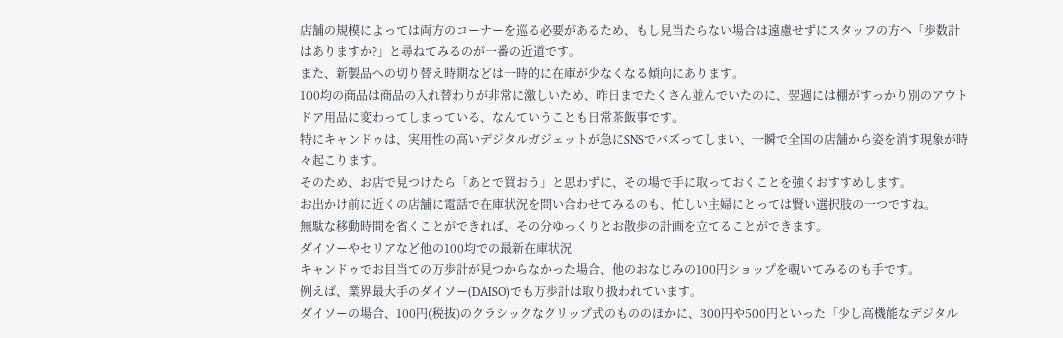店舗の規模によっては両方のコーナーを巡る必要があるため、もし見当たらない場合は遠慮せずにスタッフの方へ「歩数計はありますか?」と尋ねてみるのが一番の近道です。
また、新製品への切り替え時期などは一時的に在庫が少なくなる傾向にあります。
100均の商品は商品の入れ替わりが非常に激しいため、昨日までたくさん並んでいたのに、翌週には棚がすっかり別のアウトドア用品に変わってしまっている、なんていうことも日常茶飯事です。
特にキャンドゥは、実用性の高いデジタルガジェットが急にSNSでバズってしまい、一瞬で全国の店舗から姿を消す現象が時々起こります。
そのため、お店で見つけたら「あとで買おう」と思わずに、その場で手に取っておくことを強くおすすめします。
お出かけ前に近くの店舗に電話で在庫状況を問い合わせてみるのも、忙しい主婦にとっては賢い選択肢の一つですね。
無駄な移動時間を省くことができれば、その分ゆっくりとお散歩の計画を立てることができます。
ダイソーやセリアなど他の100均での最新在庫状況
キャンドゥでお目当ての万歩計が見つからなかった場合、他のおなじみの100円ショップを覗いてみるのも手です。
例えば、業界最大手のダイソー(DAISO)でも万歩計は取り扱われています。
ダイソーの場合、100円(税抜)のクラシックなクリップ式のもののほかに、300円や500円といった「少し高機能なデジタル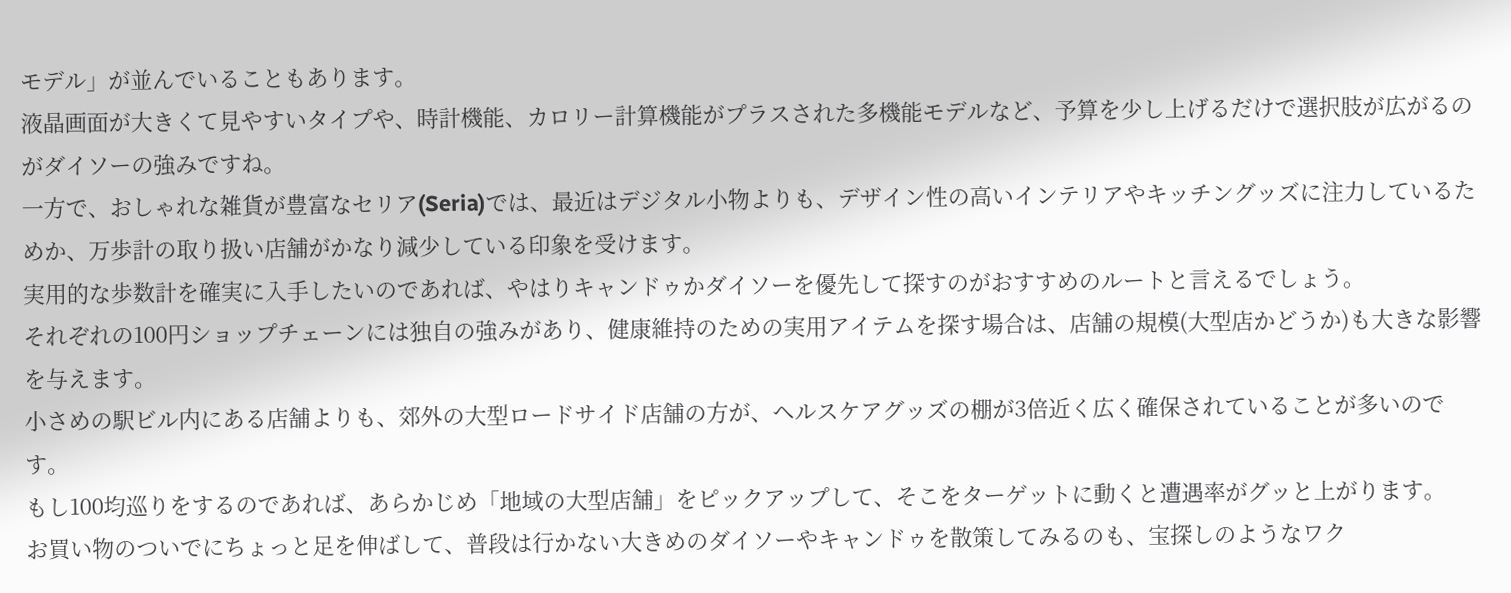モデル」が並んでいることもあります。
液晶画面が大きくて見やすいタイプや、時計機能、カロリー計算機能がプラスされた多機能モデルなど、予算を少し上げるだけで選択肢が広がるのがダイソーの強みですね。
一方で、おしゃれな雑貨が豊富なセリア(Seria)では、最近はデジタル小物よりも、デザイン性の高いインテリアやキッチングッズに注力しているためか、万歩計の取り扱い店舗がかなり減少している印象を受けます。
実用的な歩数計を確実に入手したいのであれば、やはりキャンドゥかダイソーを優先して探すのがおすすめのルートと言えるでしょう。
それぞれの100円ショップチェーンには独自の強みがあり、健康維持のための実用アイテムを探す場合は、店舗の規模(大型店かどうか)も大きな影響を与えます。
小さめの駅ビル内にある店舗よりも、郊外の大型ロードサイド店舗の方が、ヘルスケアグッズの棚が3倍近く広く確保されていることが多いのです。
もし100均巡りをするのであれば、あらかじめ「地域の大型店舗」をピックアップして、そこをターゲットに動くと遭遇率がグッと上がります。
お買い物のついでにちょっと足を伸ばして、普段は行かない大きめのダイソーやキャンドゥを散策してみるのも、宝探しのようなワク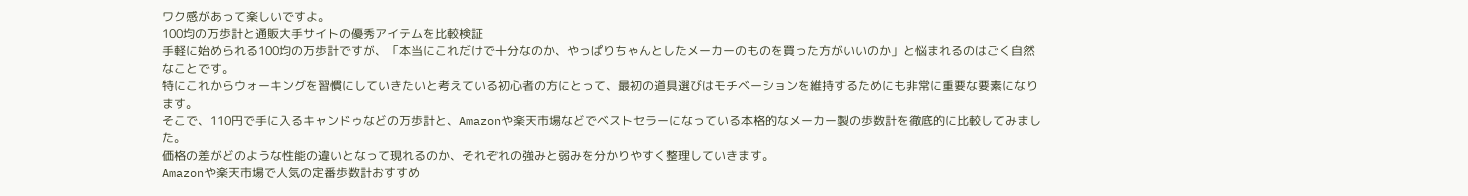ワク感があって楽しいですよ。
100均の万歩計と通販大手サイトの優秀アイテムを比較検証
手軽に始められる100均の万歩計ですが、「本当にこれだけで十分なのか、やっぱりちゃんとしたメーカーのものを買った方がいいのか」と悩まれるのはごく自然なことです。
特にこれからウォーキングを習慣にしていきたいと考えている初心者の方にとって、最初の道具選びはモチベーションを維持するためにも非常に重要な要素になります。
そこで、110円で手に入るキャンドゥなどの万歩計と、Amazonや楽天市場などでベストセラーになっている本格的なメーカー製の歩数計を徹底的に比較してみました。
価格の差がどのような性能の違いとなって現れるのか、それぞれの強みと弱みを分かりやすく整理していきます。
Amazonや楽天市場で人気の定番歩数計おすすめ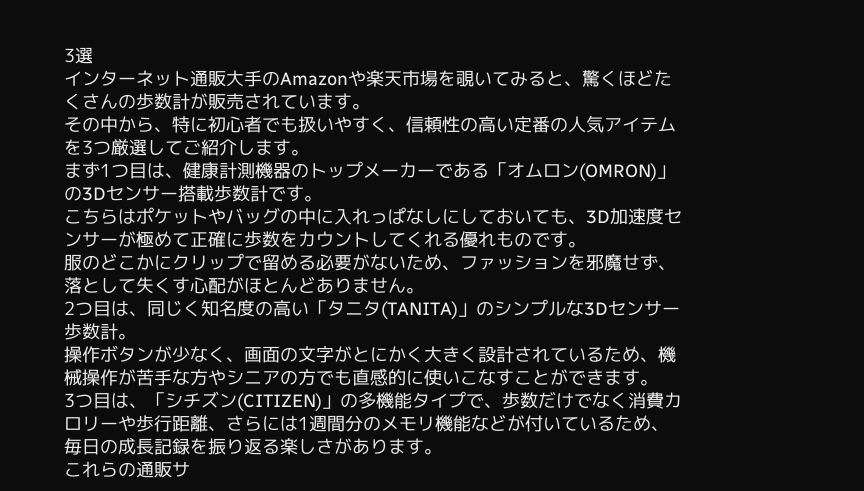3選
インターネット通販大手のAmazonや楽天市場を覗いてみると、驚くほどたくさんの歩数計が販売されています。
その中から、特に初心者でも扱いやすく、信頼性の高い定番の人気アイテムを3つ厳選してご紹介します。
まず1つ目は、健康計測機器のトップメーカーである「オムロン(OMRON)」の3Dセンサー搭載歩数計です。
こちらはポケットやバッグの中に入れっぱなしにしておいても、3D加速度センサーが極めて正確に歩数をカウントしてくれる優れものです。
服のどこかにクリップで留める必要がないため、ファッションを邪魔せず、落として失くす心配がほとんどありません。
2つ目は、同じく知名度の高い「タニタ(TANITA)」のシンプルな3Dセンサー歩数計。
操作ボタンが少なく、画面の文字がとにかく大きく設計されているため、機械操作が苦手な方やシニアの方でも直感的に使いこなすことができます。
3つ目は、「シチズン(CITIZEN)」の多機能タイプで、歩数だけでなく消費カロリーや歩行距離、さらには1週間分のメモリ機能などが付いているため、毎日の成長記録を振り返る楽しさがあります。
これらの通販サ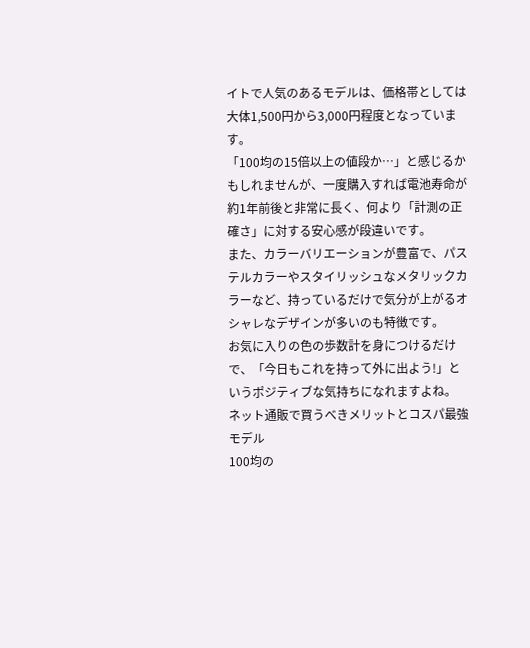イトで人気のあるモデルは、価格帯としては大体1,500円から3,000円程度となっています。
「100均の15倍以上の値段か…」と感じるかもしれませんが、一度購入すれば電池寿命が約1年前後と非常に長く、何より「計測の正確さ」に対する安心感が段違いです。
また、カラーバリエーションが豊富で、パステルカラーやスタイリッシュなメタリックカラーなど、持っているだけで気分が上がるオシャレなデザインが多いのも特徴です。
お気に入りの色の歩数計を身につけるだけで、「今日もこれを持って外に出よう!」というポジティブな気持ちになれますよね。
ネット通販で買うべきメリットとコスパ最強モデル
100均の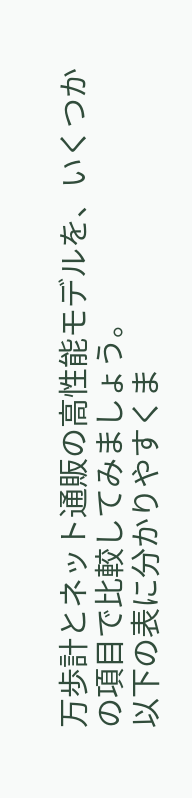万歩計とネット通販の高性能モデルを、いくつかの項目で比較してみましょう。
以下の表に分かりやすくま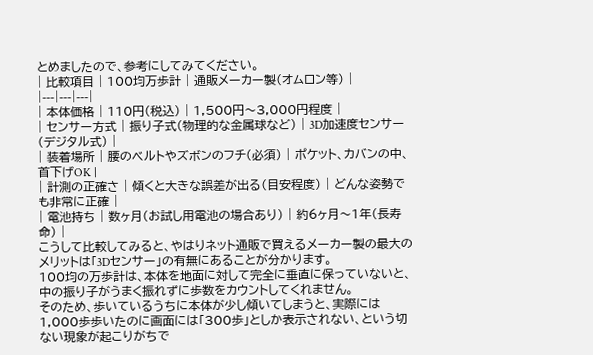とめましたので、参考にしてみてください。
| 比較項目 | 100均万歩計 | 通販メーカー製(オムロン等) |
|---|---|---|
| 本体価格 | 110円(税込) | 1,500円〜3,000円程度 |
| センサー方式 | 振り子式(物理的な金属球など) | 3D加速度センサー(デジタル式) |
| 装着場所 | 腰のベルトやズボンのフチ(必須) | ポケット、カバンの中、首下げOK |
| 計測の正確さ | 傾くと大きな誤差が出る(目安程度) | どんな姿勢でも非常に正確 |
| 電池持ち | 数ヶ月(お試し用電池の場合あり) | 約6ヶ月〜1年(長寿命) |
こうして比較してみると、やはりネット通販で買えるメーカー製の最大のメリットは「3Dセンサー」の有無にあることが分かります。
100均の万歩計は、本体を地面に対して完全に垂直に保っていないと、中の振り子がうまく振れずに歩数をカウントしてくれません。
そのため、歩いているうちに本体が少し傾いてしまうと、実際には1,000歩歩いたのに画面には「300歩」としか表示されない、という切ない現象が起こりがちで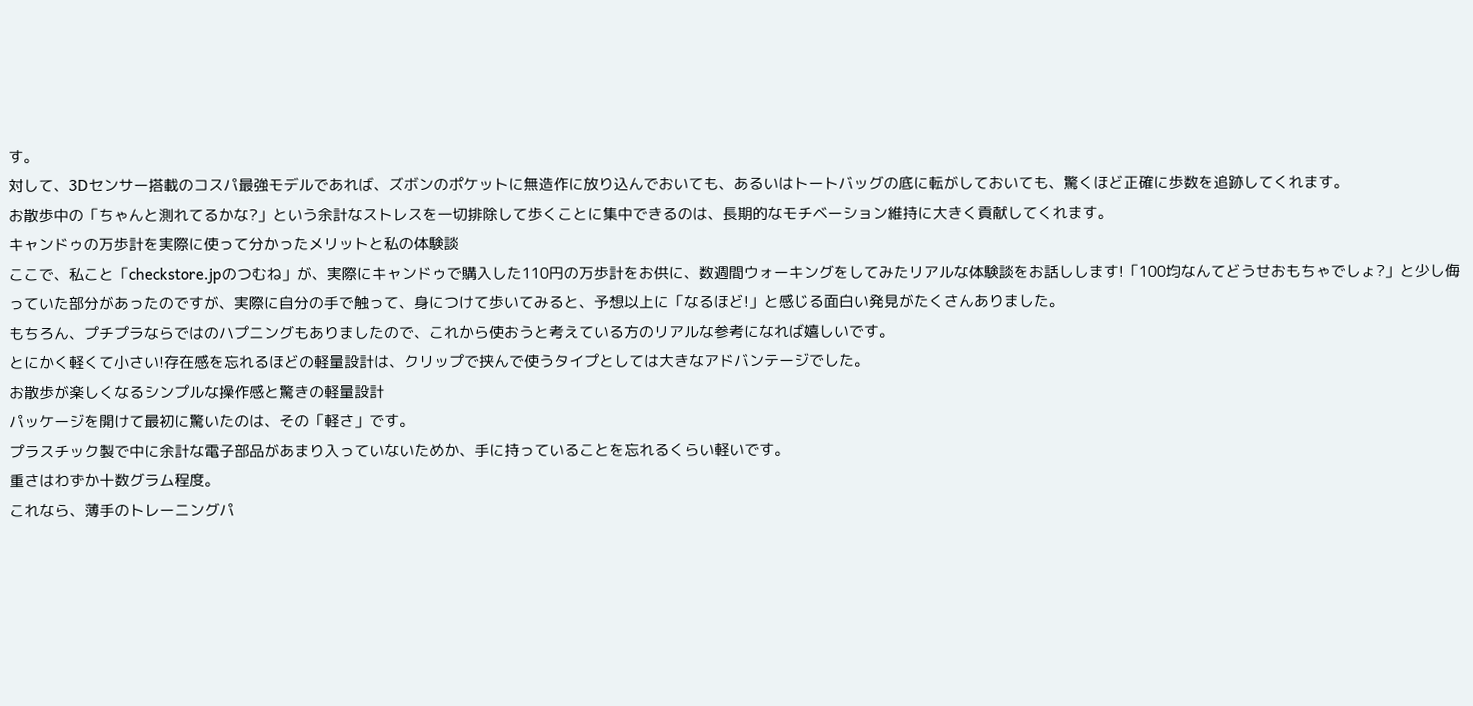す。
対して、3Dセンサー搭載のコスパ最強モデルであれば、ズボンのポケットに無造作に放り込んでおいても、あるいはトートバッグの底に転がしておいても、驚くほど正確に歩数を追跡してくれます。
お散歩中の「ちゃんと測れてるかな?」という余計なストレスを一切排除して歩くことに集中できるのは、長期的なモチベーション維持に大きく貢献してくれます。
キャンドゥの万歩計を実際に使って分かったメリットと私の体験談
ここで、私こと「checkstore.jpのつむね」が、実際にキャンドゥで購入した110円の万歩計をお供に、数週間ウォーキングをしてみたリアルな体験談をお話しします!「100均なんてどうせおもちゃでしょ?」と少し侮っていた部分があったのですが、実際に自分の手で触って、身につけて歩いてみると、予想以上に「なるほど!」と感じる面白い発見がたくさんありました。
もちろん、プチプラならではのハプニングもありましたので、これから使おうと考えている方のリアルな参考になれば嬉しいです。
とにかく軽くて小さい!存在感を忘れるほどの軽量設計は、クリップで挟んで使うタイプとしては大きなアドバンテージでした。
お散歩が楽しくなるシンプルな操作感と驚きの軽量設計
パッケージを開けて最初に驚いたのは、その「軽さ」です。
プラスチック製で中に余計な電子部品があまり入っていないためか、手に持っていることを忘れるくらい軽いです。
重さはわずか十数グラム程度。
これなら、薄手のトレーニングパ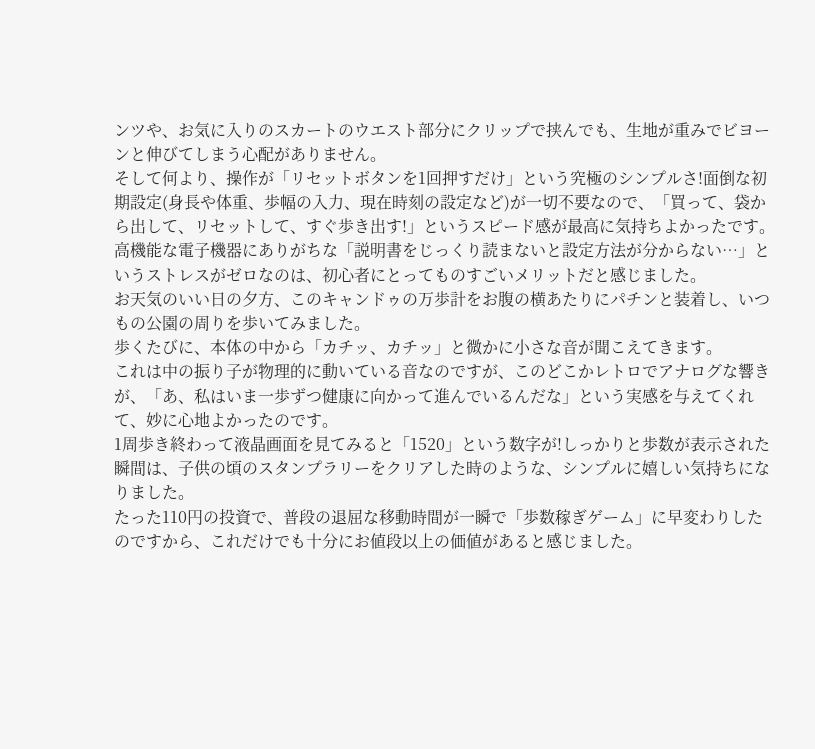ンツや、お気に入りのスカートのウエスト部分にクリップで挟んでも、生地が重みでビヨーンと伸びてしまう心配がありません。
そして何より、操作が「リセットボタンを1回押すだけ」という究極のシンプルさ!面倒な初期設定(身長や体重、歩幅の入力、現在時刻の設定など)が一切不要なので、「買って、袋から出して、リセットして、すぐ歩き出す!」というスピード感が最高に気持ちよかったです。
高機能な電子機器にありがちな「説明書をじっくり読まないと設定方法が分からない…」というストレスがゼロなのは、初心者にとってものすごいメリットだと感じました。
お天気のいい日の夕方、このキャンドゥの万歩計をお腹の横あたりにパチンと装着し、いつもの公園の周りを歩いてみました。
歩くたびに、本体の中から「カチッ、カチッ」と微かに小さな音が聞こえてきます。
これは中の振り子が物理的に動いている音なのですが、このどこかレトロでアナログな響きが、「あ、私はいま一歩ずつ健康に向かって進んでいるんだな」という実感を与えてくれて、妙に心地よかったのです。
1周歩き終わって液晶画面を見てみると「1520」という数字が!しっかりと歩数が表示された瞬間は、子供の頃のスタンプラリーをクリアした時のような、シンプルに嬉しい気持ちになりました。
たった110円の投資で、普段の退屈な移動時間が一瞬で「歩数稼ぎゲーム」に早変わりしたのですから、これだけでも十分にお値段以上の価値があると感じました。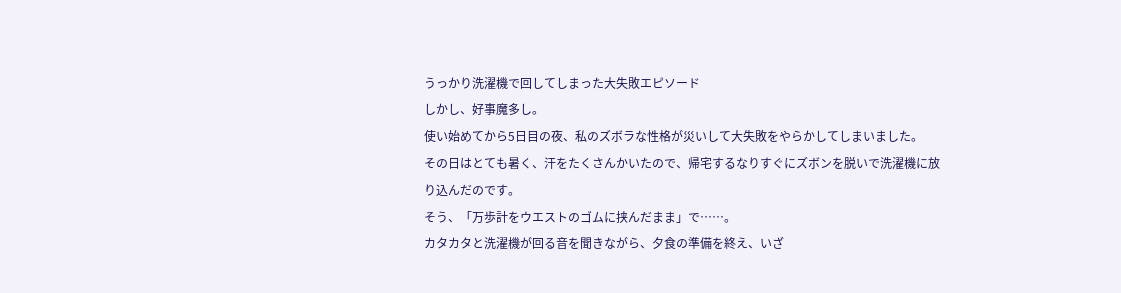うっかり洗濯機で回してしまった大失敗エピソード
しかし、好事魔多し。
使い始めてから5日目の夜、私のズボラな性格が災いして大失敗をやらかしてしまいました。
その日はとても暑く、汗をたくさんかいたので、帰宅するなりすぐにズボンを脱いで洗濯機に放り込んだのです。
そう、「万歩計をウエストのゴムに挟んだまま」で……。
カタカタと洗濯機が回る音を聞きながら、夕食の準備を終え、いざ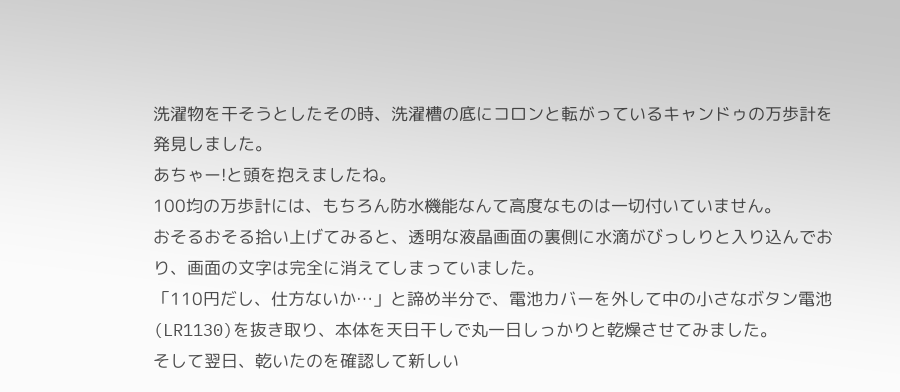洗濯物を干そうとしたその時、洗濯槽の底にコロンと転がっているキャンドゥの万歩計を発見しました。
あちゃー!と頭を抱えましたね。
100均の万歩計には、もちろん防水機能なんて高度なものは一切付いていません。
おそるおそる拾い上げてみると、透明な液晶画面の裏側に水滴がびっしりと入り込んでおり、画面の文字は完全に消えてしまっていました。
「110円だし、仕方ないか…」と諦め半分で、電池カバーを外して中の小さなボタン電池(LR1130)を抜き取り、本体を天日干しで丸一日しっかりと乾燥させてみました。
そして翌日、乾いたのを確認して新しい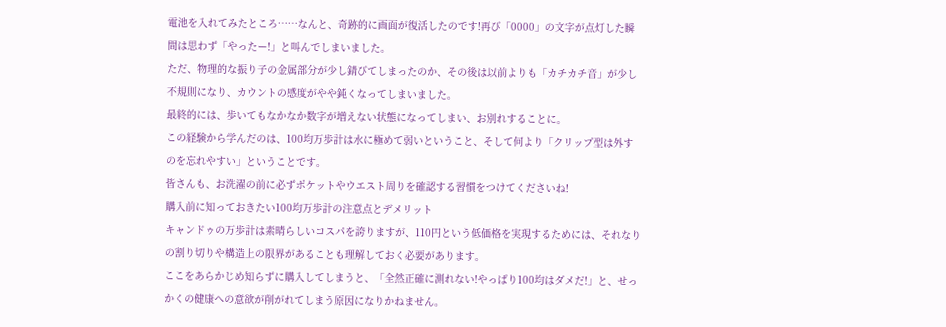電池を入れてみたところ……なんと、奇跡的に画面が復活したのです!再び「0000」の文字が点灯した瞬間は思わず「やったー!」と叫んでしまいました。
ただ、物理的な振り子の金属部分が少し錆びてしまったのか、その後は以前よりも「カチカチ音」が少し不規則になり、カウントの感度がやや鈍くなってしまいました。
最終的には、歩いてもなかなか数字が増えない状態になってしまい、お別れすることに。
この経験から学んだのは、100均万歩計は水に極めて弱いということ、そして何より「クリップ型は外すのを忘れやすい」ということです。
皆さんも、お洗濯の前に必ずポケットやウエスト周りを確認する習慣をつけてくださいね!
購入前に知っておきたい100均万歩計の注意点とデメリット
キャンドゥの万歩計は素晴らしいコスパを誇りますが、110円という低価格を実現するためには、それなりの割り切りや構造上の限界があることも理解しておく必要があります。
ここをあらかじめ知らずに購入してしまうと、「全然正確に測れない!やっぱり100均はダメだ!」と、せっかくの健康への意欲が削がれてしまう原因になりかねません。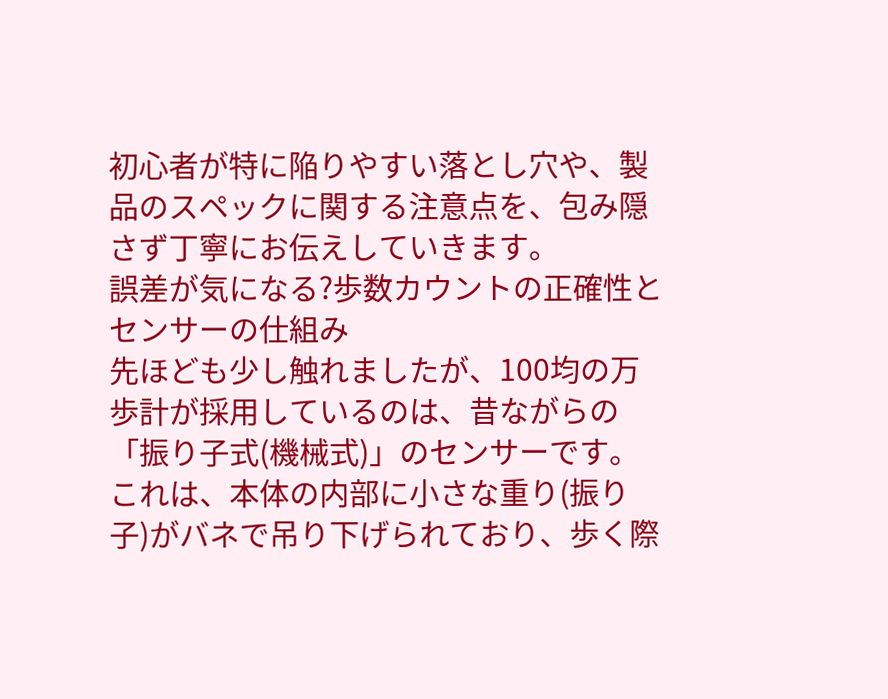初心者が特に陥りやすい落とし穴や、製品のスペックに関する注意点を、包み隠さず丁寧にお伝えしていきます。
誤差が気になる?歩数カウントの正確性とセンサーの仕組み
先ほども少し触れましたが、100均の万歩計が採用しているのは、昔ながらの「振り子式(機械式)」のセンサーです。
これは、本体の内部に小さな重り(振り子)がバネで吊り下げられており、歩く際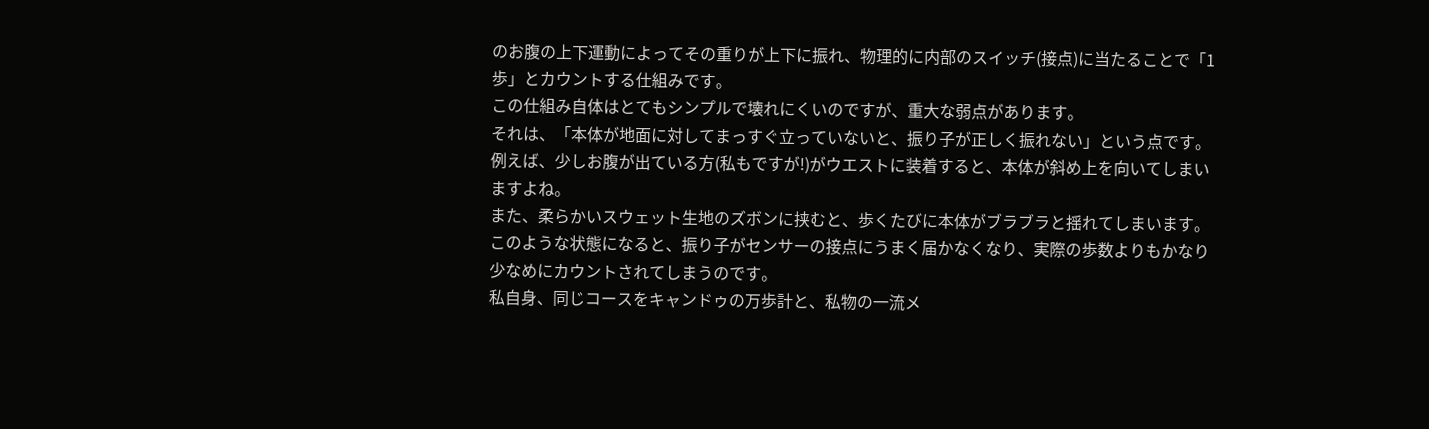のお腹の上下運動によってその重りが上下に振れ、物理的に内部のスイッチ(接点)に当たることで「1歩」とカウントする仕組みです。
この仕組み自体はとてもシンプルで壊れにくいのですが、重大な弱点があります。
それは、「本体が地面に対してまっすぐ立っていないと、振り子が正しく振れない」という点です。
例えば、少しお腹が出ている方(私もですが!)がウエストに装着すると、本体が斜め上を向いてしまいますよね。
また、柔らかいスウェット生地のズボンに挟むと、歩くたびに本体がブラブラと揺れてしまいます。
このような状態になると、振り子がセンサーの接点にうまく届かなくなり、実際の歩数よりもかなり少なめにカウントされてしまうのです。
私自身、同じコースをキャンドゥの万歩計と、私物の一流メ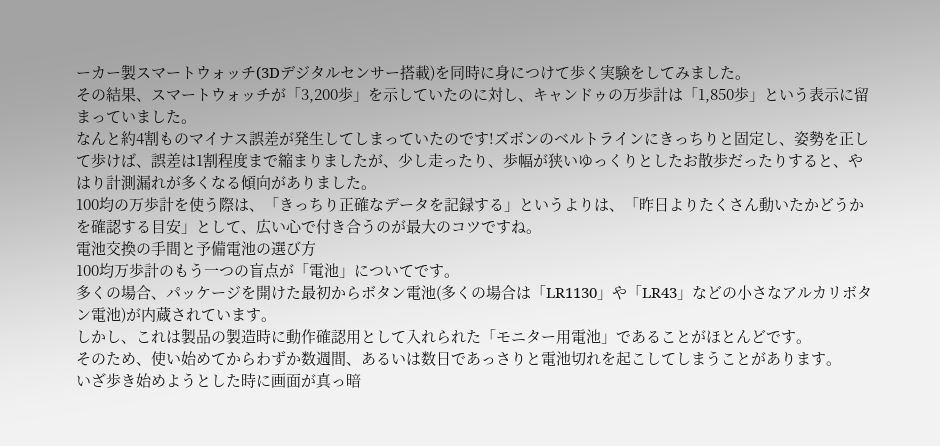ーカー製スマートウォッチ(3Dデジタルセンサー搭載)を同時に身につけて歩く実験をしてみました。
その結果、スマートウォッチが「3,200歩」を示していたのに対し、キャンドゥの万歩計は「1,850歩」という表示に留まっていました。
なんと約4割ものマイナス誤差が発生してしまっていたのです!ズボンのベルトラインにきっちりと固定し、姿勢を正して歩けば、誤差は1割程度まで縮まりましたが、少し走ったり、歩幅が狭いゆっくりとしたお散歩だったりすると、やはり計測漏れが多くなる傾向がありました。
100均の万歩計を使う際は、「きっちり正確なデータを記録する」というよりは、「昨日よりたくさん動いたかどうかを確認する目安」として、広い心で付き合うのが最大のコツですね。
電池交換の手間と予備電池の選び方
100均万歩計のもう一つの盲点が「電池」についてです。
多くの場合、パッケージを開けた最初からボタン電池(多くの場合は「LR1130」や「LR43」などの小さなアルカリボタン電池)が内蔵されています。
しかし、これは製品の製造時に動作確認用として入れられた「モニター用電池」であることがほとんどです。
そのため、使い始めてからわずか数週間、あるいは数日であっさりと電池切れを起こしてしまうことがあります。
いざ歩き始めようとした時に画面が真っ暗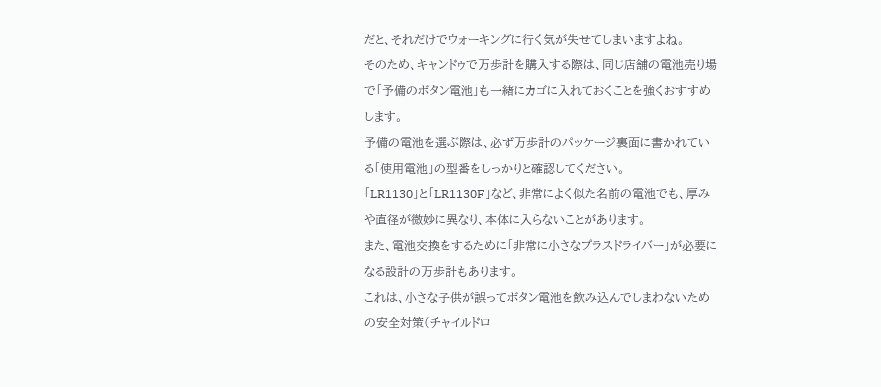だと、それだけでウォーキングに行く気が失せてしまいますよね。
そのため、キャンドゥで万歩計を購入する際は、同じ店舗の電池売り場で「予備のボタン電池」も一緒にカゴに入れておくことを強くおすすめします。
予備の電池を選ぶ際は、必ず万歩計のパッケージ裏面に書かれている「使用電池」の型番をしっかりと確認してください。
「LR1130」と「LR1130F」など、非常によく似た名前の電池でも、厚みや直径が微妙に異なり、本体に入らないことがあります。
また、電池交換をするために「非常に小さなプラスドライバー」が必要になる設計の万歩計もあります。
これは、小さな子供が誤ってボタン電池を飲み込んでしまわないための安全対策(チャイルドロ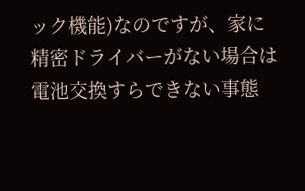ック機能)なのですが、家に精密ドライバーがない場合は電池交換すらできない事態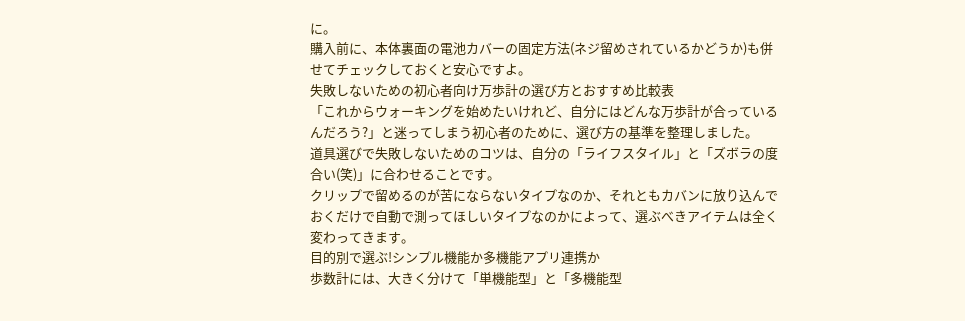に。
購入前に、本体裏面の電池カバーの固定方法(ネジ留めされているかどうか)も併せてチェックしておくと安心ですよ。
失敗しないための初心者向け万歩計の選び方とおすすめ比較表
「これからウォーキングを始めたいけれど、自分にはどんな万歩計が合っているんだろう?」と迷ってしまう初心者のために、選び方の基準を整理しました。
道具選びで失敗しないためのコツは、自分の「ライフスタイル」と「ズボラの度合い(笑)」に合わせることです。
クリップで留めるのが苦にならないタイプなのか、それともカバンに放り込んでおくだけで自動で測ってほしいタイプなのかによって、選ぶべきアイテムは全く変わってきます。
目的別で選ぶ!シンプル機能か多機能アプリ連携か
歩数計には、大きく分けて「単機能型」と「多機能型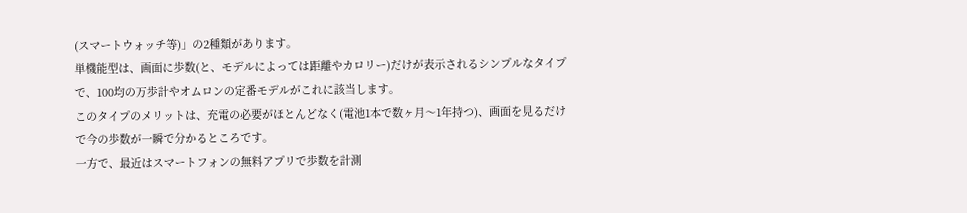(スマートウォッチ等)」の2種類があります。
単機能型は、画面に歩数(と、モデルによっては距離やカロリー)だけが表示されるシンプルなタイプで、100均の万歩計やオムロンの定番モデルがこれに該当します。
このタイプのメリットは、充電の必要がほとんどなく(電池1本で数ヶ月〜1年持つ)、画面を見るだけで今の歩数が一瞬で分かるところです。
一方で、最近はスマートフォンの無料アプリで歩数を計測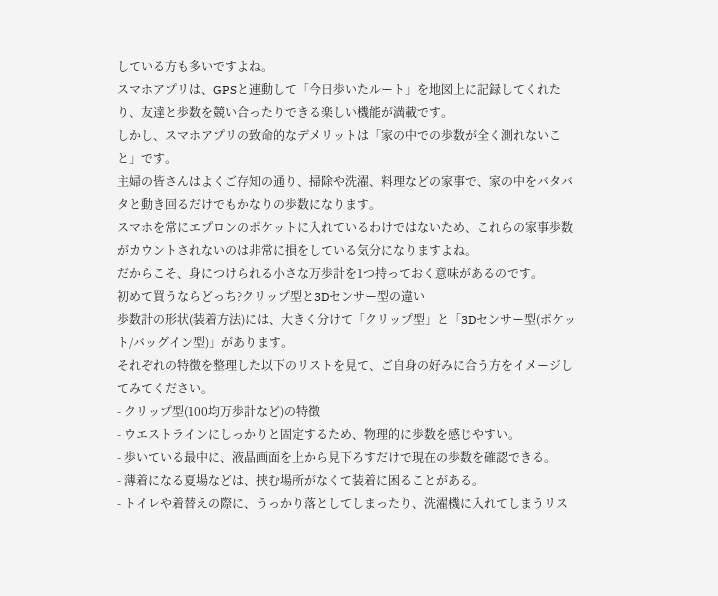している方も多いですよね。
スマホアプリは、GPSと連動して「今日歩いたルート」を地図上に記録してくれたり、友達と歩数を競い合ったりできる楽しい機能が満載です。
しかし、スマホアプリの致命的なデメリットは「家の中での歩数が全く測れないこと」です。
主婦の皆さんはよくご存知の通り、掃除や洗濯、料理などの家事で、家の中をバタバタと動き回るだけでもかなりの歩数になります。
スマホを常にエプロンのポケットに入れているわけではないため、これらの家事歩数がカウントされないのは非常に損をしている気分になりますよね。
だからこそ、身につけられる小さな万歩計を1つ持っておく意味があるのです。
初めて買うならどっち?クリップ型と3Dセンサー型の違い
歩数計の形状(装着方法)には、大きく分けて「クリップ型」と「3Dセンサー型(ポケット/バッグイン型)」があります。
それぞれの特徴を整理した以下のリストを見て、ご自身の好みに合う方をイメージしてみてください。
- クリップ型(100均万歩計など)の特徴
- ウエストラインにしっかりと固定するため、物理的に歩数を感じやすい。
- 歩いている最中に、液晶画面を上から見下ろすだけで現在の歩数を確認できる。
- 薄着になる夏場などは、挟む場所がなくて装着に困ることがある。
- トイレや着替えの際に、うっかり落としてしまったり、洗濯機に入れてしまうリス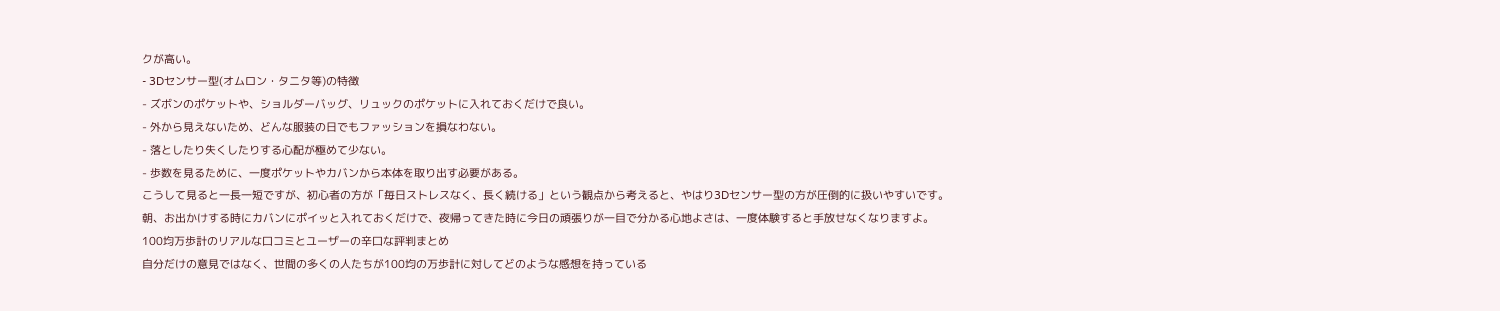クが高い。
- 3Dセンサー型(オムロン・タニタ等)の特徴
- ズボンのポケットや、ショルダーバッグ、リュックのポケットに入れておくだけで良い。
- 外から見えないため、どんな服装の日でもファッションを損なわない。
- 落としたり失くしたりする心配が極めて少ない。
- 歩数を見るために、一度ポケットやカバンから本体を取り出す必要がある。
こうして見ると一長一短ですが、初心者の方が「毎日ストレスなく、長く続ける」という観点から考えると、やはり3Dセンサー型の方が圧倒的に扱いやすいです。
朝、お出かけする時にカバンにポイッと入れておくだけで、夜帰ってきた時に今日の頑張りが一目で分かる心地よさは、一度体験すると手放せなくなりますよ。
100均万歩計のリアルな口コミとユーザーの辛口な評判まとめ
自分だけの意見ではなく、世間の多くの人たちが100均の万歩計に対してどのような感想を持っている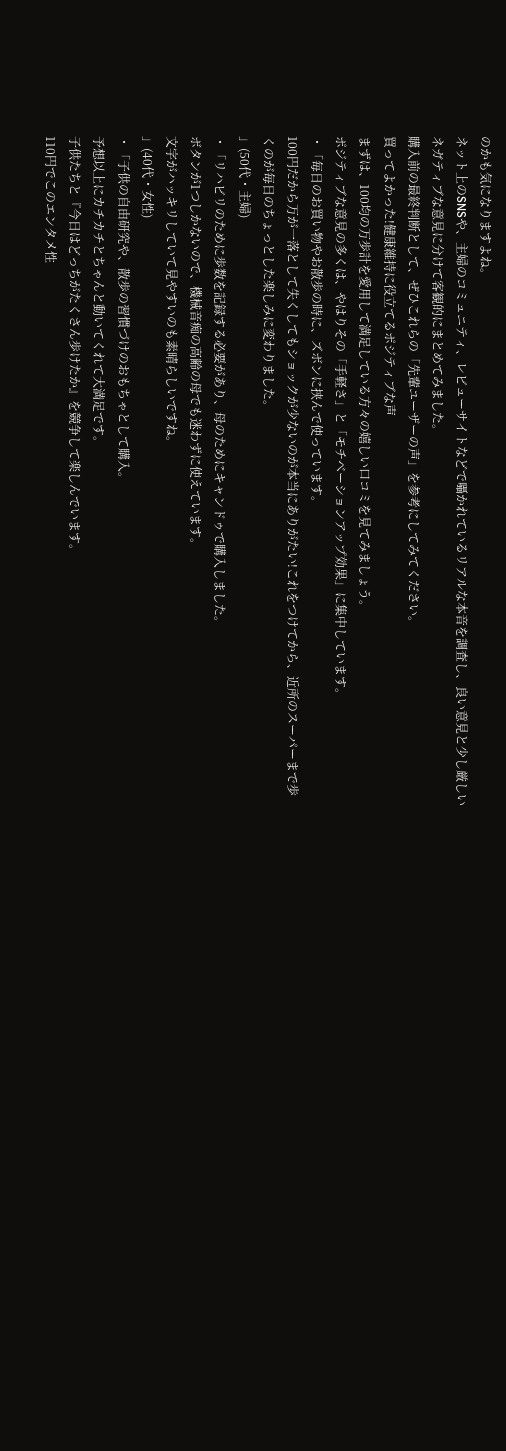のかも気になりますよね。
ネット上のSNSや、主婦のコミュニティ、レビューサイトなどで囁かれているリアルな本音を調査し、良い意見と少し厳しいネガティブな意見に分けて客観的にまとめてみました。
購入前の最終判断として、ぜひこれらの「先輩ユーザーの声」を参考にしてみてください。
買ってよかった!健康維持に役立てるポジティブな声
まずは、100均の万歩計を愛用して満足している方々の嬉しい口コミを見てみましょう。
ポジティブな意見の多くは、やはりその「手軽さ」と「モチベーションアップ効果」に集中しています。
・「毎日のお買い物やお散歩の時に、ズボンに挟んで使っています。
100円だから万が一落として失くしてもショックが少ないのが本当にありがたい!これをつけてから、近所のスーパーまで歩くのが毎日のちょっとした楽しみに変わりました。
」(50代・主婦)
・「リハビリのために歩数を記録する必要があり、母のためにキャンドゥで購入しました。
ボタンが1つしかないので、機械音痴の高齢の母でも迷わずに使えています。
文字がハッキリしていて見やすいのも素晴らしいですね。
」(40代・女性)
・「子供の自由研究や、散歩の習慣づけのおもちゃとして購入。
予想以上にカチカチとちゃんと動いてくれて大満足です。
子供たちと『今日はどっちがたくさん歩けたか』を競争して楽しんでいます。
110円でこのエンタメ性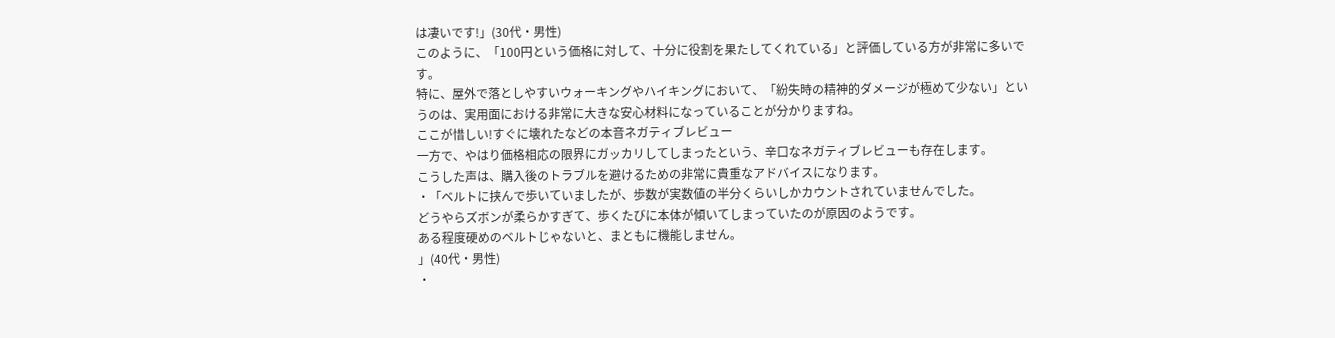は凄いです!」(30代・男性)
このように、「100円という価格に対して、十分に役割を果たしてくれている」と評価している方が非常に多いです。
特に、屋外で落としやすいウォーキングやハイキングにおいて、「紛失時の精神的ダメージが極めて少ない」というのは、実用面における非常に大きな安心材料になっていることが分かりますね。
ここが惜しい!すぐに壊れたなどの本音ネガティブレビュー
一方で、やはり価格相応の限界にガッカリしてしまったという、辛口なネガティブレビューも存在します。
こうした声は、購入後のトラブルを避けるための非常に貴重なアドバイスになります。
・「ベルトに挟んで歩いていましたが、歩数が実数値の半分くらいしかカウントされていませんでした。
どうやらズボンが柔らかすぎて、歩くたびに本体が傾いてしまっていたのが原因のようです。
ある程度硬めのベルトじゃないと、まともに機能しません。
」(40代・男性)
・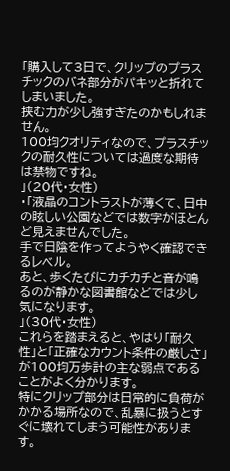「購入して3日で、クリップのプラスチックのバネ部分がパキッと折れてしまいました。
挟む力が少し強すぎたのかもしれません。
100均クオリティなので、プラスチックの耐久性については過度な期待は禁物ですね。
」(20代・女性)
・「液晶のコントラストが薄くて、日中の眩しい公園などでは数字がほとんど見えませんでした。
手で日陰を作ってようやく確認できるレベル。
あと、歩くたびにカチカチと音が鳴るのが静かな図書館などでは少し気になります。
」(30代・女性)
これらを踏まえると、やはり「耐久性」と「正確なカウント条件の厳しさ」が100均万歩計の主な弱点であることがよく分かります。
特にクリップ部分は日常的に負荷がかかる場所なので、乱暴に扱うとすぐに壊れてしまう可能性があります。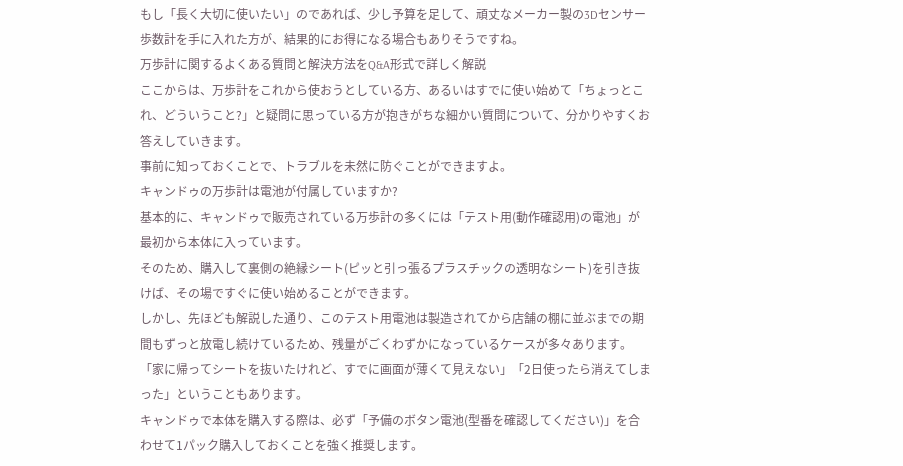もし「長く大切に使いたい」のであれば、少し予算を足して、頑丈なメーカー製の3Dセンサー歩数計を手に入れた方が、結果的にお得になる場合もありそうですね。
万歩計に関するよくある質問と解決方法をQ&A形式で詳しく解説
ここからは、万歩計をこれから使おうとしている方、あるいはすでに使い始めて「ちょっとこれ、どういうこと?」と疑問に思っている方が抱きがちな細かい質問について、分かりやすくお答えしていきます。
事前に知っておくことで、トラブルを未然に防ぐことができますよ。
キャンドゥの万歩計は電池が付属していますか?
基本的に、キャンドゥで販売されている万歩計の多くには「テスト用(動作確認用)の電池」が最初から本体に入っています。
そのため、購入して裏側の絶縁シート(ピッと引っ張るプラスチックの透明なシート)を引き抜けば、その場ですぐに使い始めることができます。
しかし、先ほども解説した通り、このテスト用電池は製造されてから店舗の棚に並ぶまでの期間もずっと放電し続けているため、残量がごくわずかになっているケースが多々あります。
「家に帰ってシートを抜いたけれど、すでに画面が薄くて見えない」「2日使ったら消えてしまった」ということもあります。
キャンドゥで本体を購入する際は、必ず「予備のボタン電池(型番を確認してください)」を合わせて1パック購入しておくことを強く推奨します。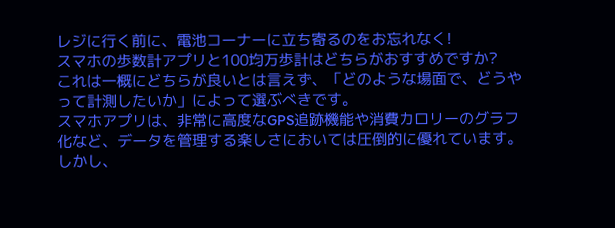レジに行く前に、電池コーナーに立ち寄るのをお忘れなく!
スマホの歩数計アプリと100均万歩計はどちらがおすすめですか?
これは一概にどちらが良いとは言えず、「どのような場面で、どうやって計測したいか」によって選ぶべきです。
スマホアプリは、非常に高度なGPS追跡機能や消費カロリーのグラフ化など、データを管理する楽しさにおいては圧倒的に優れています。
しかし、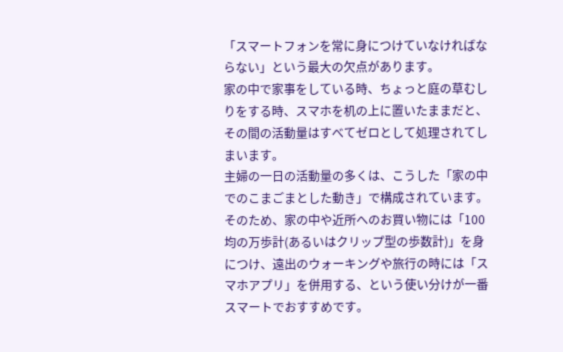「スマートフォンを常に身につけていなければならない」という最大の欠点があります。
家の中で家事をしている時、ちょっと庭の草むしりをする時、スマホを机の上に置いたままだと、その間の活動量はすべてゼロとして処理されてしまいます。
主婦の一日の活動量の多くは、こうした「家の中でのこまごまとした動き」で構成されています。
そのため、家の中や近所へのお買い物には「100均の万歩計(あるいはクリップ型の歩数計)」を身につけ、遠出のウォーキングや旅行の時には「スマホアプリ」を併用する、という使い分けが一番スマートでおすすめです。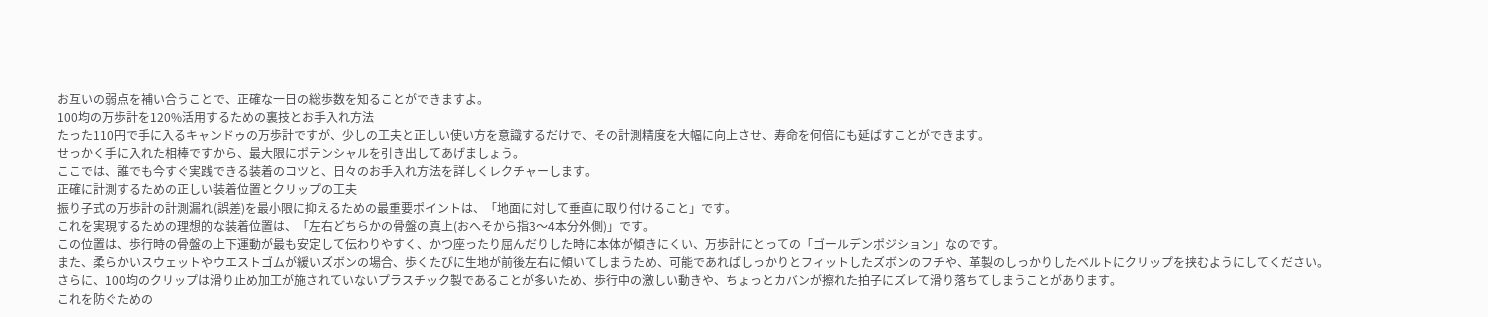お互いの弱点を補い合うことで、正確な一日の総歩数を知ることができますよ。
100均の万歩計を120%活用するための裏技とお手入れ方法
たった110円で手に入るキャンドゥの万歩計ですが、少しの工夫と正しい使い方を意識するだけで、その計測精度を大幅に向上させ、寿命を何倍にも延ばすことができます。
せっかく手に入れた相棒ですから、最大限にポテンシャルを引き出してあげましょう。
ここでは、誰でも今すぐ実践できる装着のコツと、日々のお手入れ方法を詳しくレクチャーします。
正確に計測するための正しい装着位置とクリップの工夫
振り子式の万歩計の計測漏れ(誤差)を最小限に抑えるための最重要ポイントは、「地面に対して垂直に取り付けること」です。
これを実現するための理想的な装着位置は、「左右どちらかの骨盤の真上(おへそから指3〜4本分外側)」です。
この位置は、歩行時の骨盤の上下運動が最も安定して伝わりやすく、かつ座ったり屈んだりした時に本体が傾きにくい、万歩計にとっての「ゴールデンポジション」なのです。
また、柔らかいスウェットやウエストゴムが緩いズボンの場合、歩くたびに生地が前後左右に傾いてしまうため、可能であればしっかりとフィットしたズボンのフチや、革製のしっかりしたベルトにクリップを挟むようにしてください。
さらに、100均のクリップは滑り止め加工が施されていないプラスチック製であることが多いため、歩行中の激しい動きや、ちょっとカバンが擦れた拍子にズレて滑り落ちてしまうことがあります。
これを防ぐための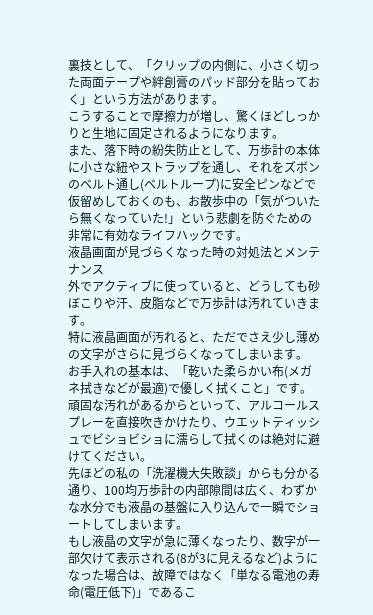裏技として、「クリップの内側に、小さく切った両面テープや絆創膏のパッド部分を貼っておく」という方法があります。
こうすることで摩擦力が増し、驚くほどしっかりと生地に固定されるようになります。
また、落下時の紛失防止として、万歩計の本体に小さな紐やストラップを通し、それをズボンのベルト通し(ベルトループ)に安全ピンなどで仮留めしておくのも、お散歩中の「気がついたら無くなっていた!」という悲劇を防ぐための非常に有効なライフハックです。
液晶画面が見づらくなった時の対処法とメンテナンス
外でアクティブに使っていると、どうしても砂ぼこりや汗、皮脂などで万歩計は汚れていきます。
特に液晶画面が汚れると、ただでさえ少し薄めの文字がさらに見づらくなってしまいます。
お手入れの基本は、「乾いた柔らかい布(メガネ拭きなどが最適)で優しく拭くこと」です。
頑固な汚れがあるからといって、アルコールスプレーを直接吹きかけたり、ウエットティッシュでビショビショに濡らして拭くのは絶対に避けてください。
先ほどの私の「洗濯機大失敗談」からも分かる通り、100均万歩計の内部隙間は広く、わずかな水分でも液晶の基盤に入り込んで一瞬でショートしてしまいます。
もし液晶の文字が急に薄くなったり、数字が一部欠けて表示される(8が3に見えるなど)ようになった場合は、故障ではなく「単なる電池の寿命(電圧低下)」であるこ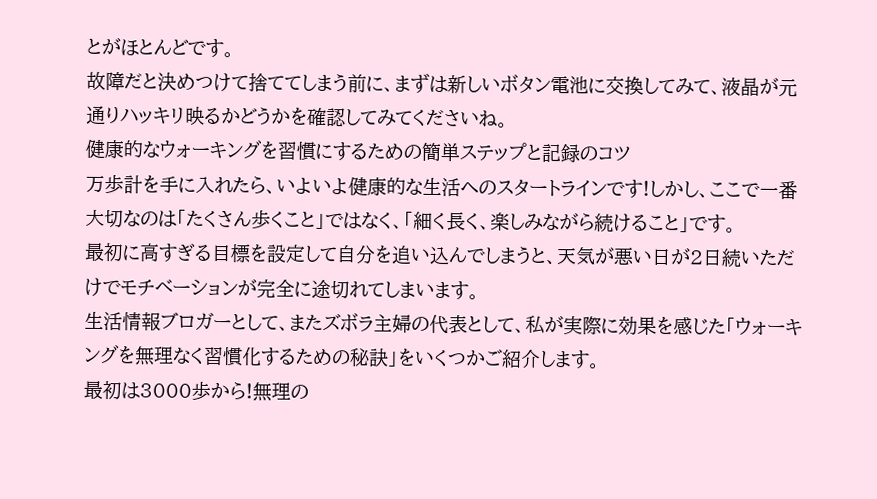とがほとんどです。
故障だと決めつけて捨ててしまう前に、まずは新しいボタン電池に交換してみて、液晶が元通りハッキリ映るかどうかを確認してみてくださいね。
健康的なウォーキングを習慣にするための簡単ステップと記録のコツ
万歩計を手に入れたら、いよいよ健康的な生活へのスタートラインです!しかし、ここで一番大切なのは「たくさん歩くこと」ではなく、「細く長く、楽しみながら続けること」です。
最初に高すぎる目標を設定して自分を追い込んでしまうと、天気が悪い日が2日続いただけでモチベーションが完全に途切れてしまいます。
生活情報ブロガーとして、またズボラ主婦の代表として、私が実際に効果を感じた「ウォーキングを無理なく習慣化するための秘訣」をいくつかご紹介します。
最初は3000歩から!無理の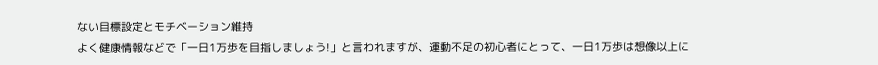ない目標設定とモチベーション維持
よく健康情報などで「一日1万歩を目指しましょう!」と言われますが、運動不足の初心者にとって、一日1万歩は想像以上に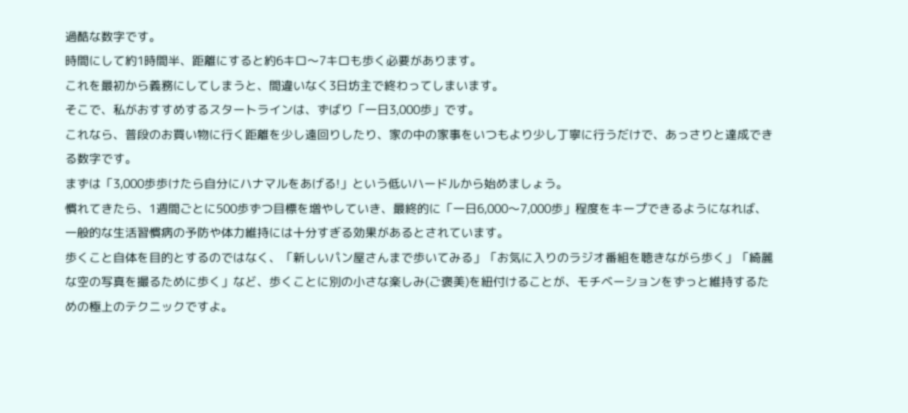過酷な数字です。
時間にして約1時間半、距離にすると約6キロ〜7キロも歩く必要があります。
これを最初から義務にしてしまうと、間違いなく3日坊主で終わってしまいます。
そこで、私がおすすめするスタートラインは、ずばり「一日3,000歩」です。
これなら、普段のお買い物に行く距離を少し遠回りしたり、家の中の家事をいつもより少し丁寧に行うだけで、あっさりと達成できる数字です。
まずは「3,000歩歩けたら自分にハナマルをあげる!」という低いハードルから始めましょう。
慣れてきたら、1週間ごとに500歩ずつ目標を増やしていき、最終的に「一日6,000〜7,000歩」程度をキープできるようになれば、一般的な生活習慣病の予防や体力維持には十分すぎる効果があるとされています。
歩くこと自体を目的とするのではなく、「新しいパン屋さんまで歩いてみる」「お気に入りのラジオ番組を聴きながら歩く」「綺麗な空の写真を撮るために歩く」など、歩くことに別の小さな楽しみ(ご褒美)を紐付けることが、モチベーションをずっと維持するための極上のテクニックですよ。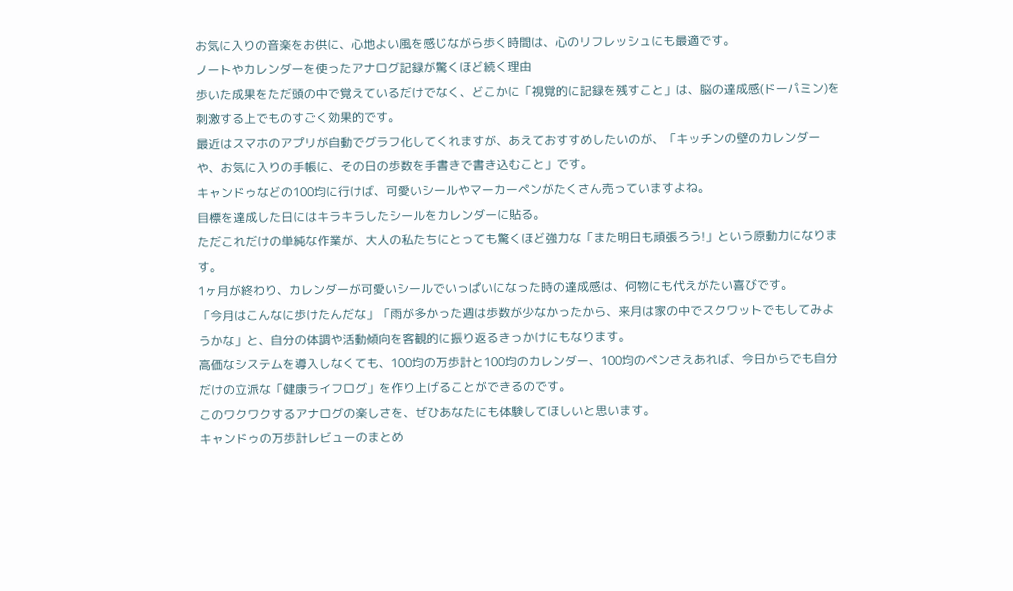お気に入りの音楽をお供に、心地よい風を感じながら歩く時間は、心のリフレッシュにも最適です。
ノートやカレンダーを使ったアナログ記録が驚くほど続く理由
歩いた成果をただ頭の中で覚えているだけでなく、どこかに「視覚的に記録を残すこと」は、脳の達成感(ドーパミン)を刺激する上でものすごく効果的です。
最近はスマホのアプリが自動でグラフ化してくれますが、あえておすすめしたいのが、「キッチンの壁のカレンダーや、お気に入りの手帳に、その日の歩数を手書きで書き込むこと」です。
キャンドゥなどの100均に行けば、可愛いシールやマーカーペンがたくさん売っていますよね。
目標を達成した日にはキラキラしたシールをカレンダーに貼る。
ただこれだけの単純な作業が、大人の私たちにとっても驚くほど強力な「また明日も頑張ろう!」という原動力になります。
1ヶ月が終わり、カレンダーが可愛いシールでいっぱいになった時の達成感は、何物にも代えがたい喜びです。
「今月はこんなに歩けたんだな」「雨が多かった週は歩数が少なかったから、来月は家の中でスクワットでもしてみようかな」と、自分の体調や活動傾向を客観的に振り返るきっかけにもなります。
高価なシステムを導入しなくても、100均の万歩計と100均のカレンダー、100均のペンさえあれば、今日からでも自分だけの立派な「健康ライフログ」を作り上げることができるのです。
このワクワクするアナログの楽しさを、ぜひあなたにも体験してほしいと思います。
キャンドゥの万歩計レビューのまとめ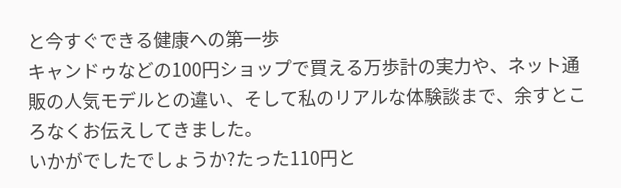と今すぐできる健康への第一歩
キャンドゥなどの100円ショップで買える万歩計の実力や、ネット通販の人気モデルとの違い、そして私のリアルな体験談まで、余すところなくお伝えしてきました。
いかがでしたでしょうか?たった110円と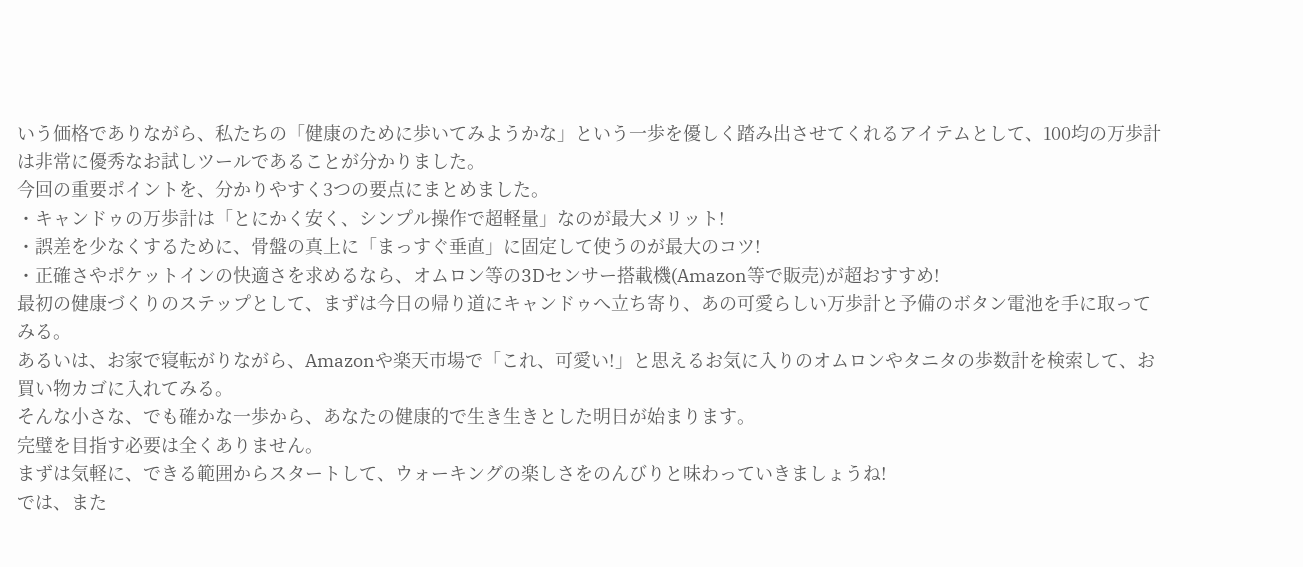いう価格でありながら、私たちの「健康のために歩いてみようかな」という一歩を優しく踏み出させてくれるアイテムとして、100均の万歩計は非常に優秀なお試しツールであることが分かりました。
今回の重要ポイントを、分かりやすく3つの要点にまとめました。
・キャンドゥの万歩計は「とにかく安く、シンプル操作で超軽量」なのが最大メリット!
・誤差を少なくするために、骨盤の真上に「まっすぐ垂直」に固定して使うのが最大のコツ!
・正確さやポケットインの快適さを求めるなら、オムロン等の3Dセンサー搭載機(Amazon等で販売)が超おすすめ!
最初の健康づくりのステップとして、まずは今日の帰り道にキャンドゥへ立ち寄り、あの可愛らしい万歩計と予備のボタン電池を手に取ってみる。
あるいは、お家で寝転がりながら、Amazonや楽天市場で「これ、可愛い!」と思えるお気に入りのオムロンやタニタの歩数計を検索して、お買い物カゴに入れてみる。
そんな小さな、でも確かな一歩から、あなたの健康的で生き生きとした明日が始まります。
完璧を目指す必要は全くありません。
まずは気軽に、できる範囲からスタートして、ウォーキングの楽しさをのんびりと味わっていきましょうね!
では、また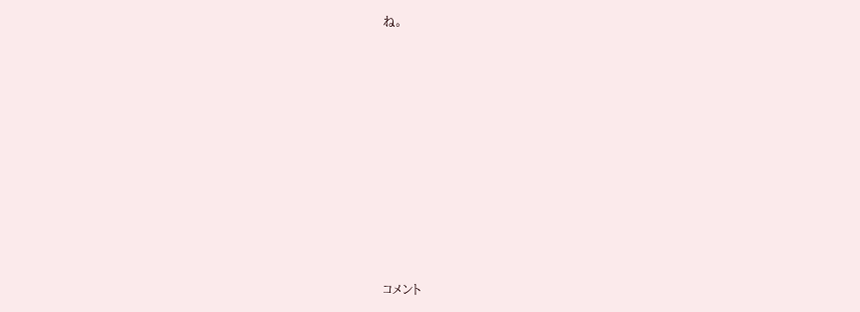ね。











コメント